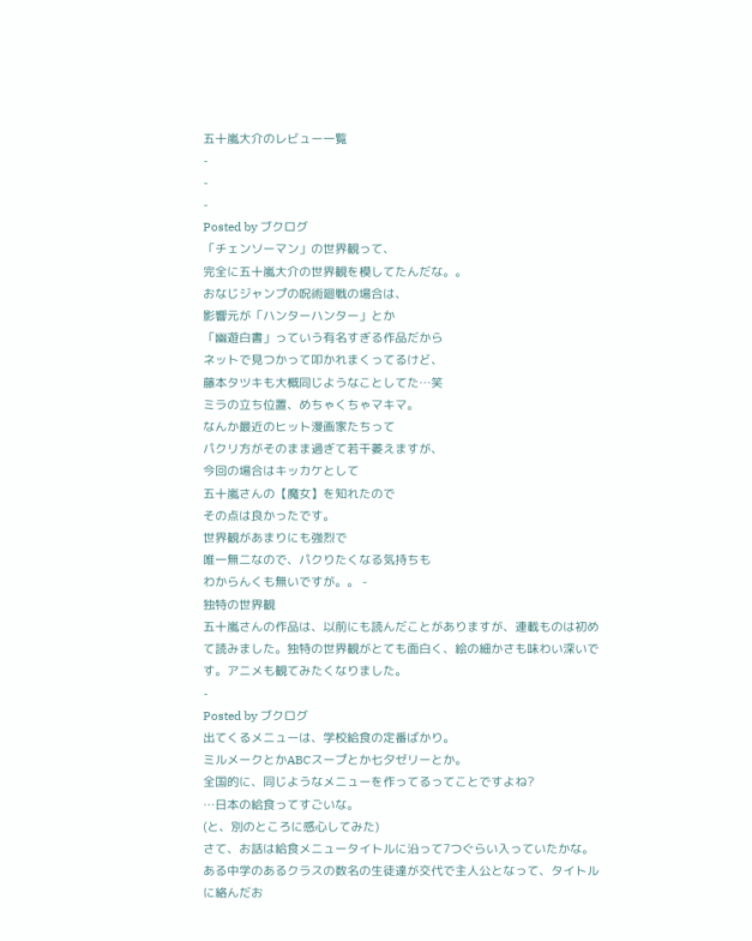五十嵐大介のレビュー一覧
-
-
-
Posted by ブクログ
「チェンソーマン」の世界観って、
完全に五十嵐大介の世界観を模してたんだな。。
おなじジャンプの呪術廻戦の場合は、
影響元が「ハンターハンター」とか
「幽遊白書」っていう有名すぎる作品だから
ネットで見つかって叩かれまくってるけど、
藤本タツキも大概同じようなことしてた…笑
ミラの立ち位置、めちゃくちゃマキマ。
なんか最近のヒット漫画家たちって
パクリ方がそのまま過ぎて若干萎えますが、
今回の場合はキッカケとして
五十嵐さんの【魔女】を知れたので
その点は良かったです。
世界観があまりにも強烈で
唯一無二なので、パクりたくなる気持ちも
わからんくも無いですが。。 -
独特の世界観
五十嵐さんの作品は、以前にも読んだことがありますが、連載ものは初めて読みました。独特の世界観がとても面白く、絵の細かさも味わい深いです。アニメも観てみたくなりました。
-
Posted by ブクログ
出てくるメニューは、学校給食の定番ばかり。
ミルメークとかABCスープとか七夕ゼリーとか。
全国的に、同じようなメニューを作ってるってことですよね?
…日本の給食ってすごいな。
(と、別のところに感心してみた)
さて、お話は給食メニュータイトルに沿って7つぐらい入っていたかな。
ある中学のあるクラスの数名の生徒達が交代で主人公となって、タイトルに絡んだお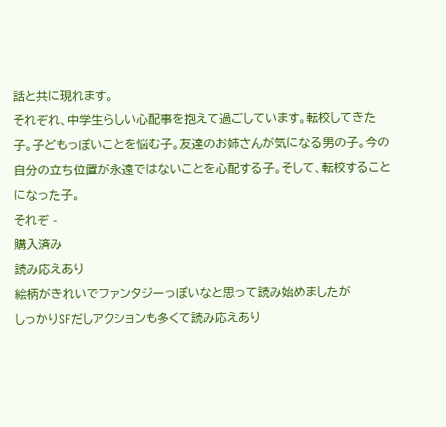話と共に現れます。
それぞれ、中学生らしい心配事を抱えて過ごしています。転校してきた子。子どもっぽいことを悩む子。友達のお姉さんが気になる男の子。今の自分の立ち位置が永遠ではないことを心配する子。そして、転校することになった子。
それぞ -
購入済み
読み応えあり
絵柄がきれいでファンタジーっぽいなと思って読み始めましたが
しっかりSFだしアクションも多くて読み応えあり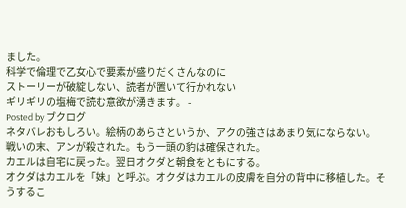ました。
科学で倫理で乙女心で要素が盛りだくさんなのに
ストーリーが破綻しない、読者が置いて行かれない
ギリギリの塩梅で読む意欲が湧きます。 -
Posted by ブクログ
ネタバレおもしろい。絵柄のあらさというか、アクの強さはあまり気にならない。
戦いの末、アンが殺された。もう一頭の豹は確保された。
カエルは自宅に戻った。翌日オクダと朝食をともにする。
オクダはカエルを「妹」と呼ぶ。オクダはカエルの皮膚を自分の背中に移植した。そうするこ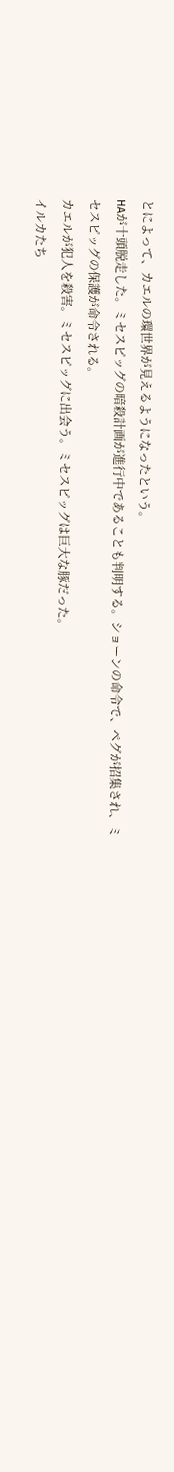とによって、カエルの環世界が見えるようになったという。
HAが十頭脱走した。ミセスピッグの暗殺計画が進行中であることも判明する。ショーンの命令で、ペグが招集され、ミセスピッグの保護が命令される。
カエルが犯人を殺害。ミセスピッグに出会う。ミセスピッグは巨大な豚だった。
イルカたち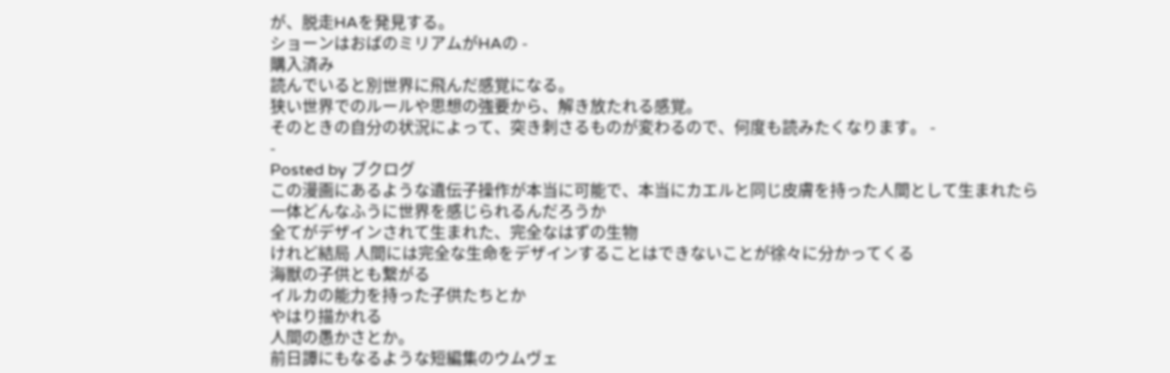が、脱走HAを発見する。
ショーンはおばのミリアムがHAの -
購入済み
読んでいると別世界に飛んだ感覚になる。
狭い世界でのルールや思想の強要から、解き放たれる感覚。
そのときの自分の状況によって、突き刺さるものが変わるので、何度も読みたくなります。 -
-
Posted by ブクログ
この漫画にあるような遺伝子操作が本当に可能で、本当にカエルと同じ皮膚を持った人間として生まれたら
一体どんなふうに世界を感じられるんだろうか
全てがデザインされて生まれた、完全なはずの生物
けれど結局 人間には完全な生命をデザインすることはできないことが徐々に分かってくる
海獣の子供とも繋がる
イルカの能力を持った子供たちとか
やはり描かれる
人間の愚かさとか。
前日譚にもなるような短編集のウムヴェ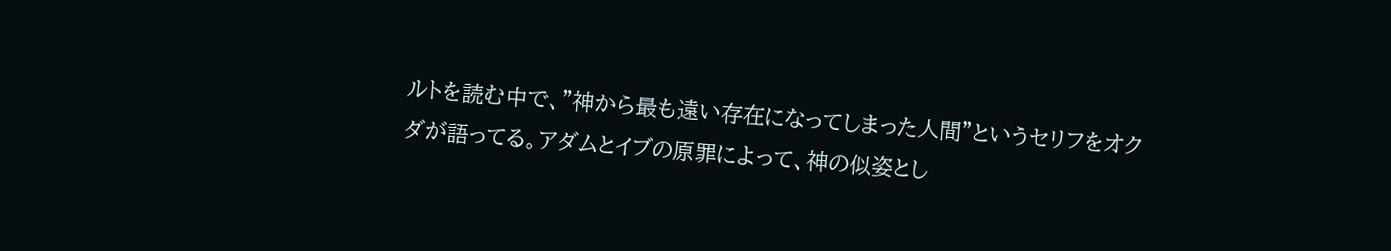ルトを読む中で、"神から最も遠い存在になってしまった人間"というセリフをオクダが語ってる。アダムとイブの原罪によって、神の似姿とし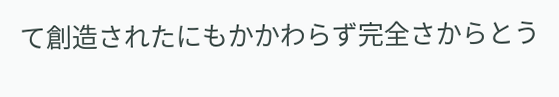て創造されたにもかかわらず完全さからとう